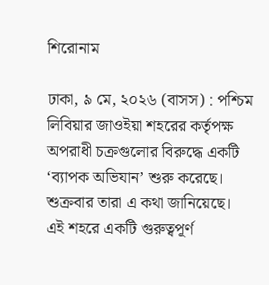শিরোনাম

ঢাকা, ৯ মে, ২০২৬ (বাসস) : পশ্চিম লিবিয়ার জাওইয়া শহরের কর্তৃপক্ষ অপরাধী চক্রগুলোর বিরুদ্ধে একটি ‘ব্যাপক অভিযান’ শুরু করেছে। শুক্রবার তারা এ কথা জানিয়েছে।
এই শহরে একটি গুরুত্বপূর্ণ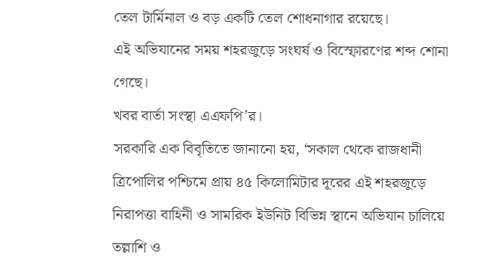তেল টার্মিনাল ও বড় একটি তেল শোধনাগার রয়েছে।
এই অভিযানের সময় শহরজুড়ে সংঘর্ষ ও বিস্ফোরণের শব্দ শোনা গেছে।
খবর বার্তা সংস্থা এএফপি’র।
সরকারি এক বিবৃতিতে জানানো হয়, ‘সকাল থেকে রাজধানী ত্রিপোলির পশ্চিমে প্রায় ৪৫ কিলোমিটার দূরের এই শহরজুড়ে নিরাপত্তা বাহিনী ও সামরিক ইউনিট বিভিন্ন স্থানে অভিযান চালিয়ে তল্লাশি ও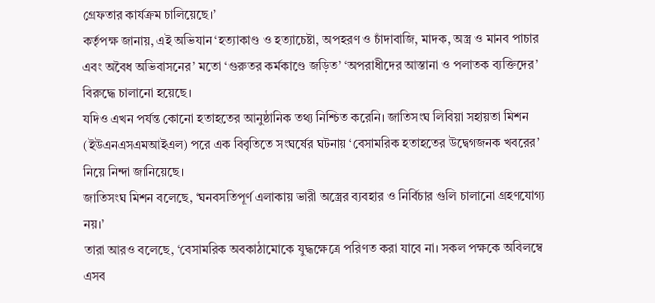গ্রেফতার কার্যক্রম চালিয়েছে।’
কর্তৃপক্ষ জানায়, এই অভিযান ‘হত্যাকাণ্ড ও হত্যাচেষ্টা, অপহরণ ও চাঁদাবাজি, মাদক, অস্ত্র ও মানব পাচার এবং অবৈধ অভিবাসনের’ মতো ‘গুরুতর কর্মকাণ্ডে জড়িত’ ‘অপরাধীদের আস্তানা ও পলাতক ব্যক্তিদের’ বিরুদ্ধে চালানো হয়েছে।
যদিও এখন পর্যন্ত কোনো হতাহতের আনুষ্ঠানিক তথ্য নিশ্চিত করেনি। জাতিসংঘ লিবিয়া সহায়তা মিশন (ইউএনএসএমআইএল) পরে এক বিবৃতিতে সংঘর্ষের ঘটনায় ‘বেসামরিক হতাহতের উদ্বেগজনক খবরের’ নিয়ে নিন্দা জানিয়েছে।
জাতিসংঘ মিশন বলেছে, ‘ঘনবসতিপূর্ণ এলাকায় ভারী অস্ত্রের ব্যবহার ও নির্বিচার গুলি চালানো গ্রহণযোগ্য নয়।’
তারা আরও বলেছে, ‘বেসামরিক অবকাঠামোকে যুদ্ধক্ষেত্রে পরিণত করা যাবে না। সকল পক্ষকে অবিলম্বে এসব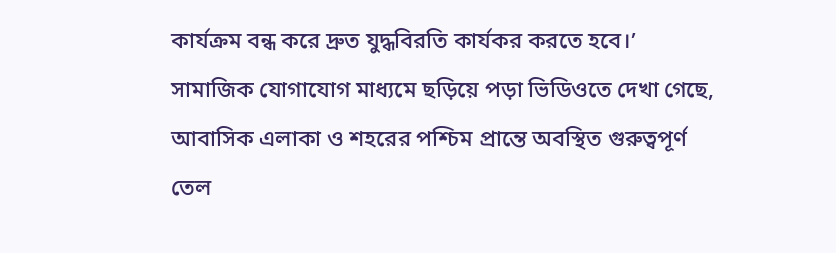কার্যক্রম বন্ধ করে দ্রুত যুদ্ধবিরতি কার্যকর করতে হবে।’
সামাজিক যোগাযোগ মাধ্যমে ছড়িয়ে পড়া ভিডিওতে দেখা গেছে, আবাসিক এলাকা ও শহরের পশ্চিম প্রান্তে অবস্থিত গুরুত্বপূর্ণ তেল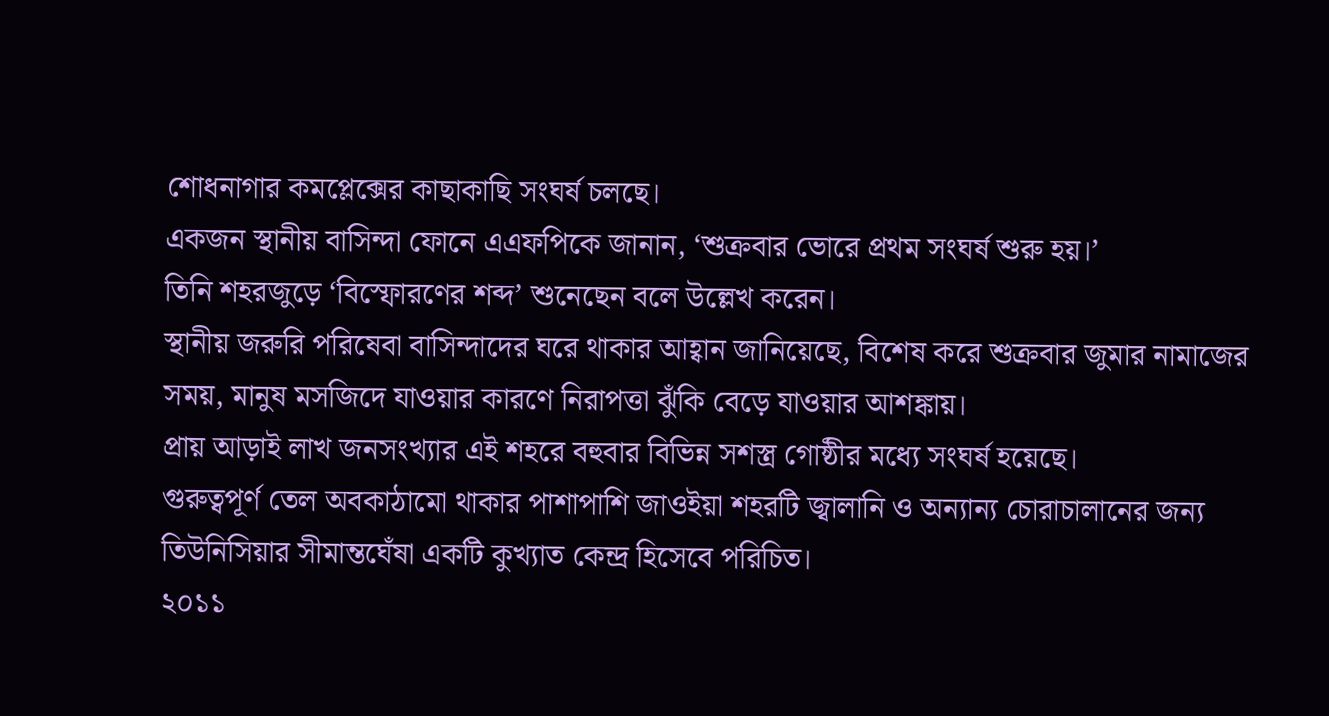শোধনাগার কমপ্লেক্সের কাছাকাছি সংঘর্ষ চলছে।
একজন স্থানীয় বাসিন্দা ফোনে এএফপিকে জানান, ‘শুক্রবার ভোরে প্রথম সংঘর্ষ শুরু হয়।’
তিনি শহরজুড়ে ‘বিস্ফোরণের শব্দ’ শুনেছেন বলে উল্লেখ করেন।
স্থানীয় জরুরি পরিষেবা বাসিন্দাদের ঘরে থাকার আহ্বান জানিয়েছে, বিশেষ করে শুক্রবার জুমার নামাজের সময়, মানুষ মসজিদে যাওয়ার কারণে নিরাপত্তা ঝুঁকি বেড়ে যাওয়ার আশঙ্কায়।
প্রায় আড়াই লাখ জনসংখ্যার এই শহরে বহুবার বিভিন্ন সশস্ত্র গোষ্ঠীর মধ্যে সংঘর্ষ হয়েছে।
গুরুত্বপূর্ণ তেল অবকাঠামো থাকার পাশাপাশি জাওইয়া শহরটি জ্বালানি ও অন্যান্য চোরাচালানের জন্য তিউনিসিয়ার সীমান্তঘেঁষা একটি কুখ্যাত কেন্দ্র হিসেবে পরিচিত।
২০১১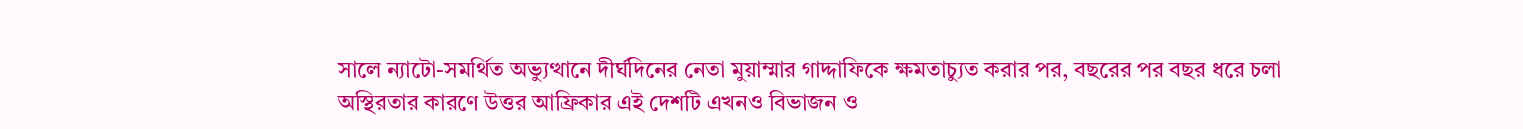সালে ন্যাটো-সমর্থিত অভ্যুত্থানে দীর্ঘদিনের নেতা মুয়াম্মার গাদ্দাফিকে ক্ষমতাচ্যুত করার পর, বছরের পর বছর ধরে চলা অস্থিরতার কারণে উত্তর আফ্রিকার এই দেশটি এখনও বিভাজন ও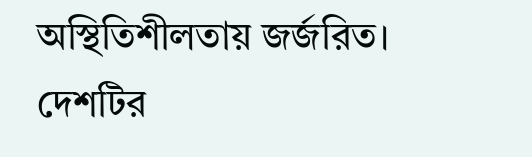অস্থিতিশীলতায় জর্জরিত।
দেশটির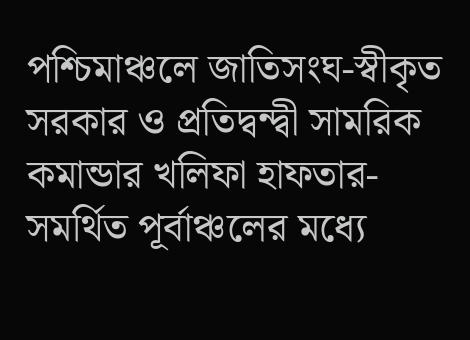পশ্চিমাঞ্চলে জাতিসংঘ-স্বীকৃত সরকার ও প্রতিদ্বন্দ্বী সামরিক কমান্ডার খলিফা হাফতার-সমর্থিত পূর্বাঞ্চলের মধ্যে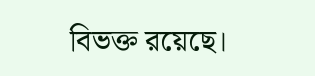বিভক্ত রয়েছে।